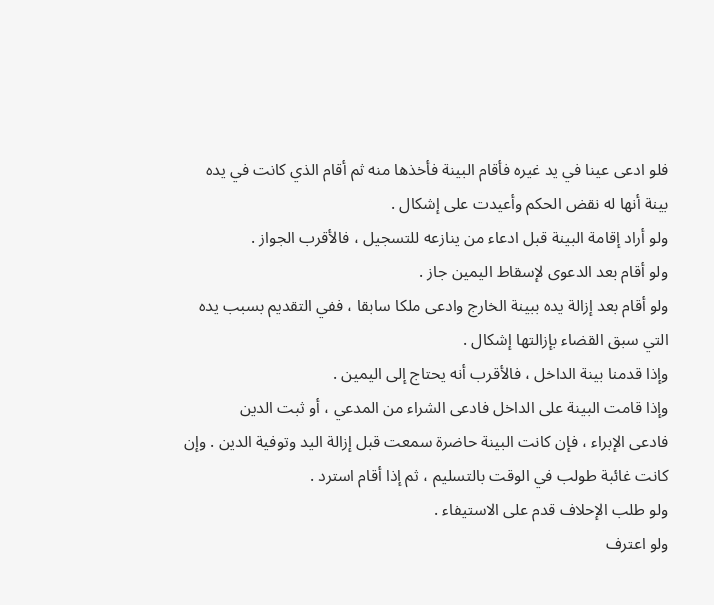فلو ادعى عينا في يد غيره فأقام البينة فأخذها منه ثم أقام الذي كانت في يده
بينة أنها له نقض الحكم وأعيدت على إشكال .
ولو أراد إقامة البينة قبل ادعاء من ينازعه للتسجيل ، فالأقرب الجواز .
ولو أقام بعد الدعوى لإسقاط اليمين جاز .
ولو أقام بعد إزالة يده ببينة الخارج وادعى ملكا سابقا ، ففي التقديم بسبب يده
التي سبق القضاء بإزالتها إشكال .
وإذا قدمنا بينة الداخل ، فالأقرب أنه يحتاج إلى اليمين .
وإذا قامت البينة على الداخل فادعى الشراء من المدعي ، أو ثبت الدين
فادعى الإبراء ، فإن كانت البينة حاضرة سمعت قبل إزالة اليد وتوفية الدين . وإن
كانت غائبة طولب في الوقت بالتسليم ، ثم إذا أقام استرد .
ولو طلب الإحلاف قدم على الاستيفاء .
ولو اعترف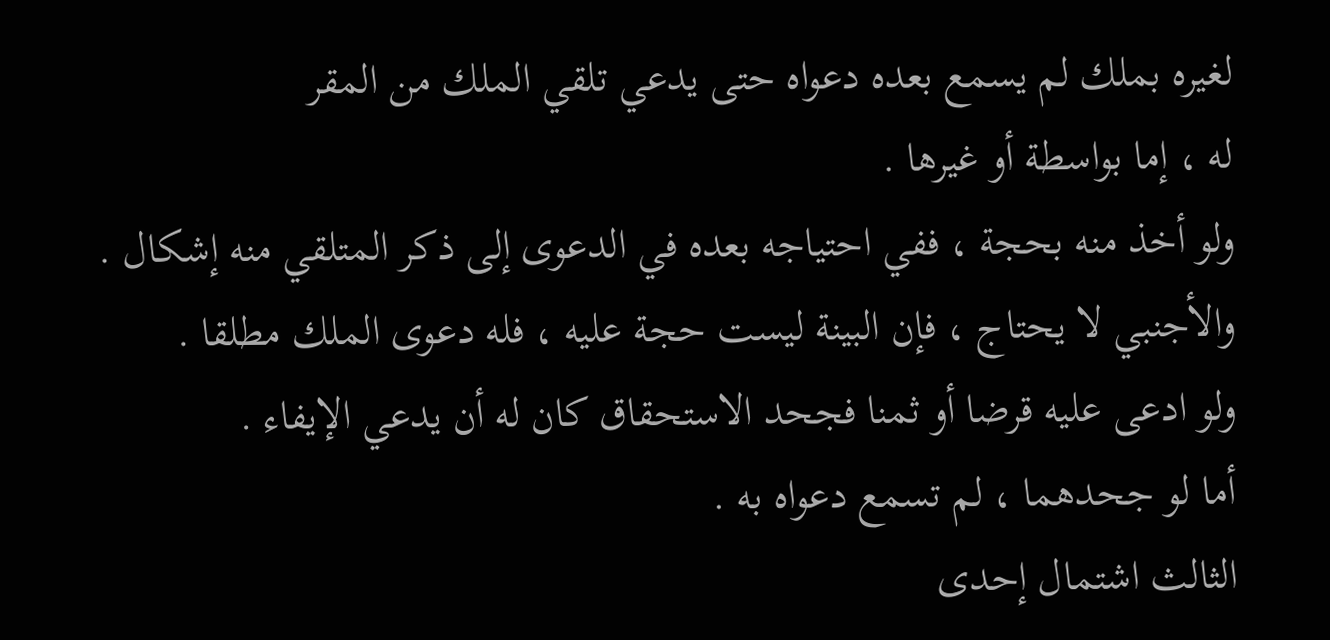لغيره بملك لم يسمع بعده دعواه حتى يدعي تلقي الملك من المقر
له ، إما بواسطة أو غيرها .
ولو أخذ منه بحجة ، ففي احتياجه بعده في الدعوى إلى ذكر المتلقي منه إشكال .
والأجنبي لا يحتاج ، فإن البينة ليست حجة عليه ، فله دعوى الملك مطلقا .
ولو ادعى عليه قرضا أو ثمنا فجحد الاستحقاق كان له أن يدعي الإيفاء .
أما لو جحدهما ، لم تسمع دعواه به .
الثالث اشتمال إحدى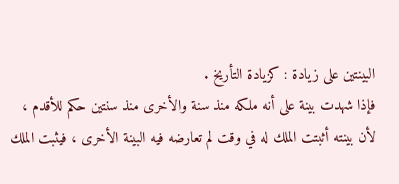البينتين على زيادة : كزيادة التأريخ .
فإذا شهدت بينة على أنه ملكه منذ سنة والأخرى منذ سنتين حكم للأقدم ،
لأن بينته أثبتت الملك له في وقت لم تعارضه فيه البينة الأخرى ، فيثبت الملك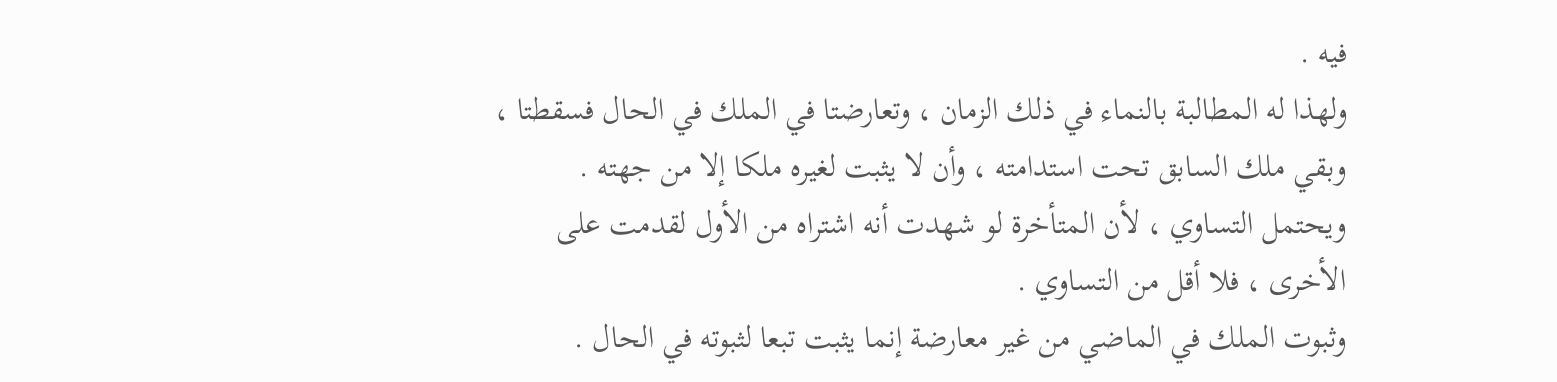فيه .
ولهذا له المطالبة بالنماء في ذلك الزمان ، وتعارضتا في الملك في الحال فسقطتا ،
وبقي ملك السابق تحت استدامته ، وأن لا يثبت لغيره ملكا إلا من جهته .
ويحتمل التساوي ، لأن المتأخرة لو شهدت أنه اشتراه من الأول لقدمت على
الأخرى ، فلا أقل من التساوي .
وثبوت الملك في الماضي من غير معارضة إنما يثبت تبعا لثبوته في الحال .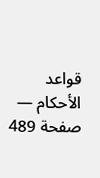قواعد الأحكام — صفحة 489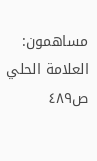مساهمون: العلامة الحلي
ص٤٨٩